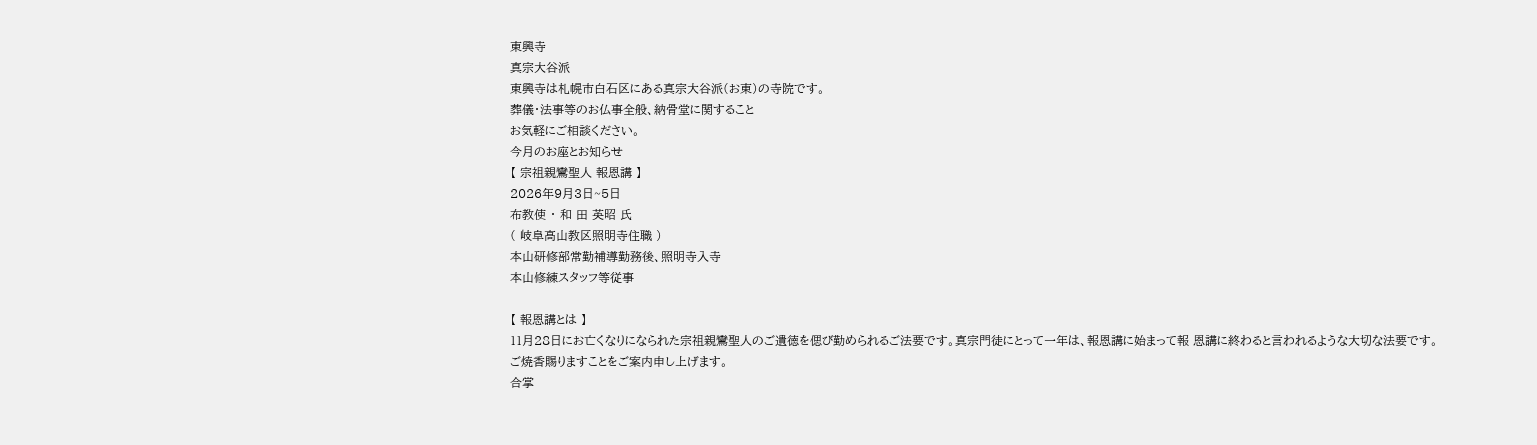東興寺
真宗大谷派
東興寺は札幌市白石区にある真宗大谷派(お東)の寺院です。
葬儀・法事等のお仏事全般、納骨堂に関すること
お気軽にご相談ください。
今月のお座とお知らせ
【 宗祖親鸞聖人 報恩講 】
2026年9月3日~5日
布教使 ・ 和 田 英昭 氏
( 岐阜高山教区照明寺住職 )
本山研修部常勤補導勤務後、照明寺入寺
本山修練スタッフ等従事

【 報恩講とは 】
11月28日にお亡くなりになられた宗祖親鸞聖人のご遺徳を偲び勤められるご法要です。真宗門徒にとって一年は、報恩講に始まって報 恩講に終わると言われるような大切な法要です。
ご焼香賜りますことをご案内申し上げます。
合掌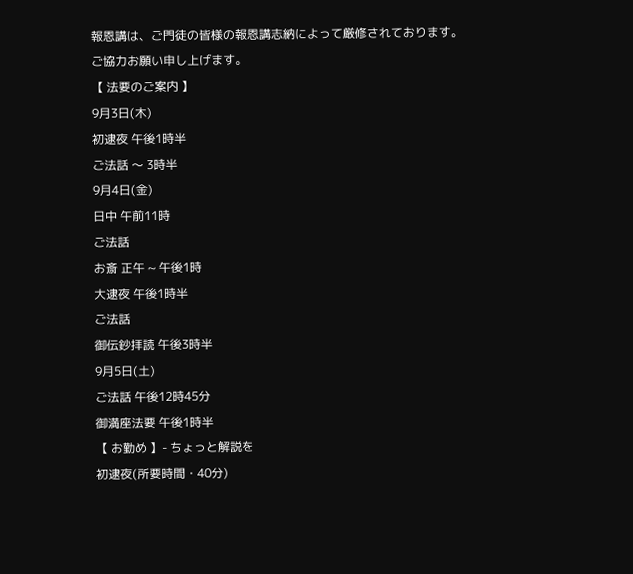報恩講は、ご門徒の皆様の報恩講志納によって厳修されております。
ご協力お願い申し上げます。
【 法要のご案内 】
9月3日(木)
初逮夜 午後1時半
ご法話 〜 3時半
9月4日(金)
日中 午前11時
ご法話
お斎 正午 ~ 午後1時
大逮夜 午後1時半
ご法話
御伝鈔拝読 午後3時半
9月5日(土)
ご法話 午後12時45分
御満座法要 午後1時半
【 お勤め 】- ちょっと解説を
初逮夜(所要時間・40分)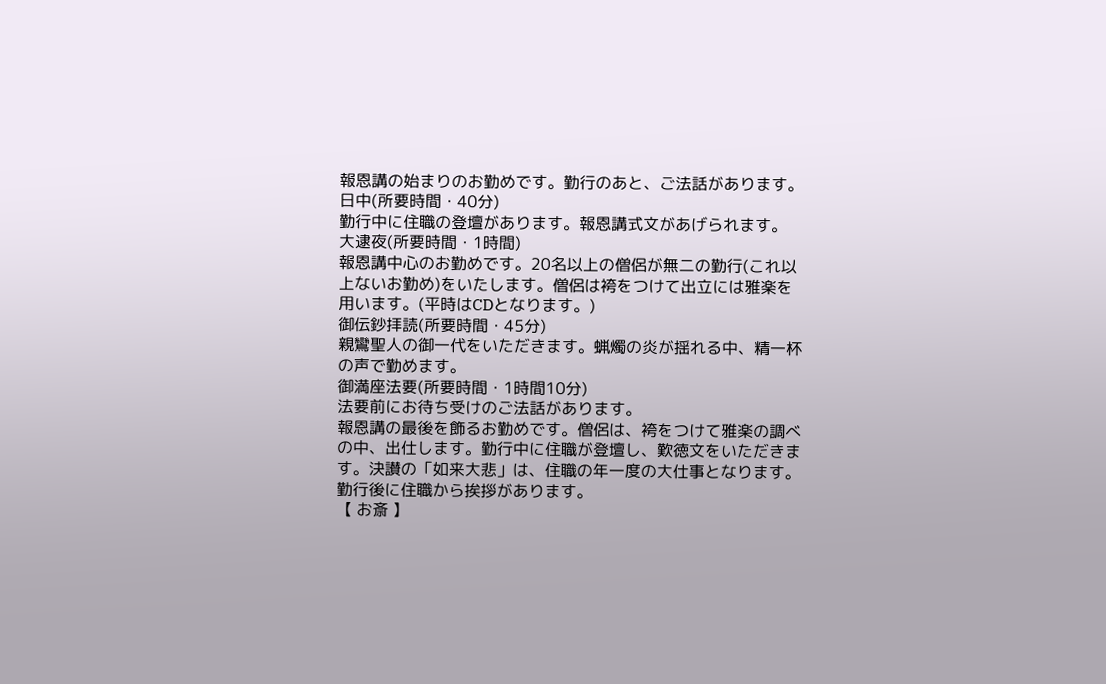報恩講の始まりのお勤めです。勤行のあと、ご法話があります。
日中(所要時間・40分)
勤行中に住職の登壇があります。報恩講式文があげられます。
大逮夜(所要時間・1時間)
報恩講中心のお勤めです。20名以上の僧侶が無二の勤行(これ以上ないお勤め)をいたします。僧侶は袴をつけて出立には雅楽を用います。(平時はCDとなります。)
御伝鈔拝読(所要時間・45分)
親鸞聖人の御一代をいただきます。蝋燭の炎が揺れる中、精一杯の声で勤めます。
御満座法要(所要時間・1時間10分)
法要前にお待ち受けのご法話があります。
報恩講の最後を飾るお勤めです。僧侶は、袴をつけて雅楽の調べの中、出仕します。勤行中に住職が登壇し、歎徳文をいただきます。決讃の「如来大悲」は、住職の年一度の大仕事となります。勤行後に住職から挨拶があります。
【 お斎 】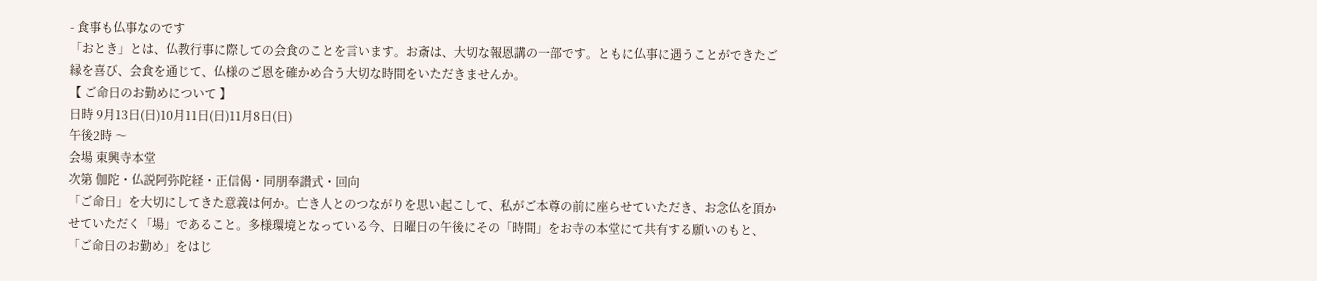- 食事も仏事なのです
「おとき」とは、仏教行事に際しての会食のことを言います。お斎は、大切な報恩講の一部です。ともに仏事に遇うことができたご縁を喜び、会食を通じて、仏様のご恩を確かめ合う大切な時間をいただきませんか。
【 ご命日のお勤めについて 】
日時 9月13日(日)10月11日(日)11月8日(日)
午後2時 〜
会場 東興寺本堂
次第 伽陀・仏説阿弥陀経・正信偈・同朋奉讃式・回向
「ご命日」を大切にしてきた意義は何か。亡き人とのつながりを思い起こして、私がご本尊の前に座らせていただき、お念仏を頂かせていただく「場」であること。多様環境となっている今、日曜日の午後にその「時間」をお寺の本堂にて共有する願いのもと、「ご命日のお勤め」をはじ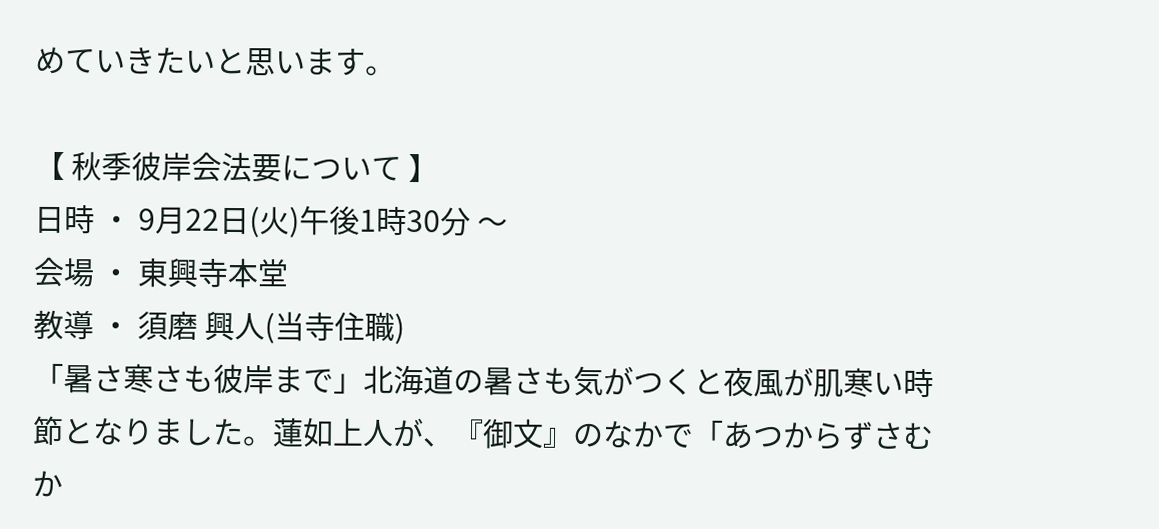めていきたいと思います。

【 秋季彼岸会法要について 】
日時 ・ 9月22日(火)午後1時30分 〜
会場 ・ 東興寺本堂
教導 ・ 須磨 興人(当寺住職)
「暑さ寒さも彼岸まで」北海道の暑さも気がつくと夜風が肌寒い時節となりました。蓮如上人が、『御文』のなかで「あつからずさむか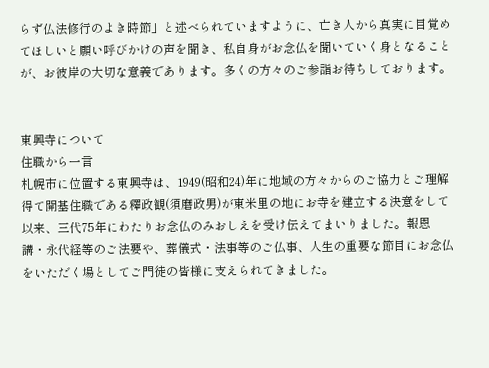らず仏法修行のよき時節」と述べられていますように、亡き人から真実に目覚めてほしいと願い呼びかけの声を聞き、私自身がお念仏を聞いていく身となることが、お彼岸の大切な意義であります。多くの方々のご参詣お待ちしております。


東興寺について
住職から一言
札幌市に位置する東興寺は、1949(昭和24)年に地域の方々からのご協力とご理解得て開基住職である釋政観(須磨政男)が東米里の地にお寺を建立する決意をして以来、三代75年にわたりお念仏のみおしえを受け伝えてまいりました。報恩講・永代経等のご法要や、葬儀式・法事等のご仏事、人生の重要な節目にお念仏をいただく場としてご門徒の皆様に支えられてきました。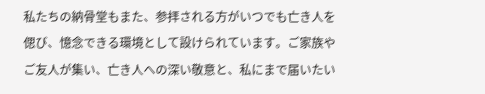私たちの納骨堂もまた、参拝される方がいつでも亡き人を偲び、憶念できる環境として設けられています。ご家族やご友人が集い、亡き人への深い敬意と、私にまで届いたい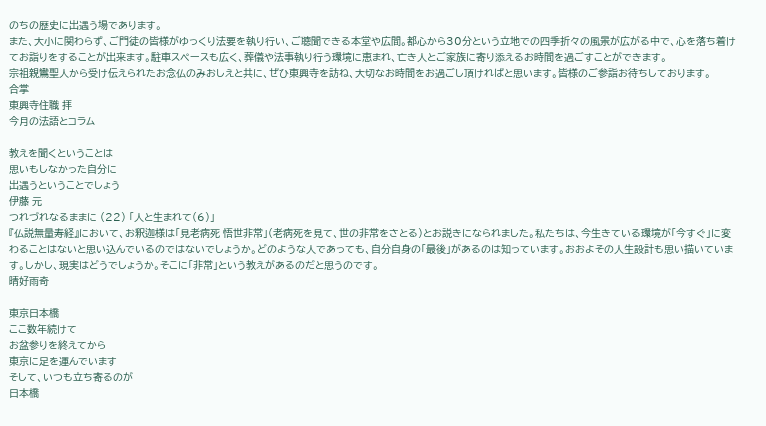のちの歴史に出遇う場であります。
また、大小に関わらず、ご門徒の皆様がゆっくり法要を執り行い、ご聴聞できる本堂や広間。都心から30分という立地での四季折々の風景が広がる中で、心を落ち着けてお詣りをすることが出来ます。駐車スペースも広く、葬儀や法事執り行う環境に恵まれ、亡き人とご家族に寄り添えるお時間を過ごすことができます。
宗祖親鸞聖人から受け伝えられたお念仏のみおしえと共に、ぜひ東興寺を訪ね、大切なお時間をお過ごし頂ければと思います。皆様のご参詣お待ちしております。
合掌
東興寺住職 拝
今月の法語とコラム

教えを聞くということは
思いもしなかった自分に
出遇うということでしょう
伊藤 元
つれづれなるままに (22) 「人と生まれて(6)」
『仏説無量寿経』において、お釈迦様は「見老病死 悟世非常」(老病死を見て、世の非常をさとる)とお説きになられました。私たちは、今生きている環境が「今すぐ」に変わることはないと思い込んでいるのではないでしょうか。どのような人であっても、自分自身の「最後」があるのは知っています。おおよその人生設計も思い描いています。しかし、現実はどうでしょうか。そこに「非常」という教えがあるのだと思うのです。
晴好雨奇

東京日本橋
ここ数年続けて
お盆参りを終えてから
東京に足を運んでいます
そして、いつも立ち寄るのが
日本橋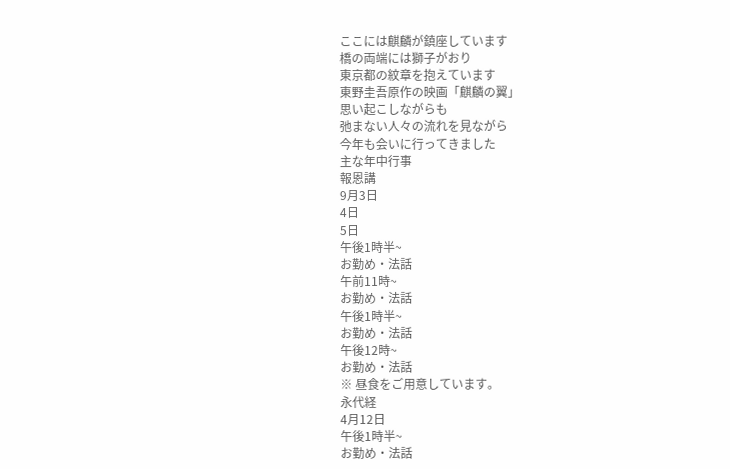ここには麒麟が鎮座しています
橋の両端には獅子がおり
東京都の紋章を抱えています
東野圭吾原作の映画「麒麟の翼」
思い起こしながらも
弛まない人々の流れを見ながら
今年も会いに行ってきました
主な年中行事
報恩講
9月3日
4日
5日
午後1時半~
お勤め・法話
午前11時~
お勤め・法話
午後1時半~
お勤め・法話
午後12時~
お勤め・法話
※ 昼食をご用意しています。
永代経
4月12日
午後1時半~
お勤め・法話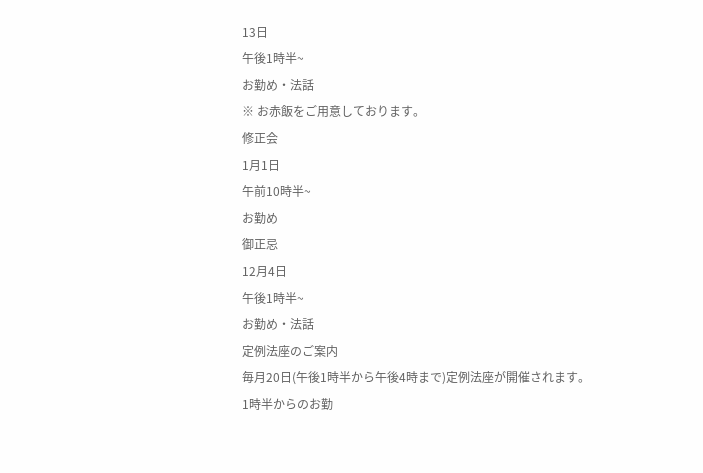13日
午後1時半~
お勤め・法話
※ お赤飯をご用意しております。
修正会
1月1日
午前10時半~
お勤め
御正忌
12月4日
午後1時半~
お勤め・法話
定例法座のご案内
毎月20日(午後1時半から午後4時まで)定例法座が開催されます。
1時半からのお勤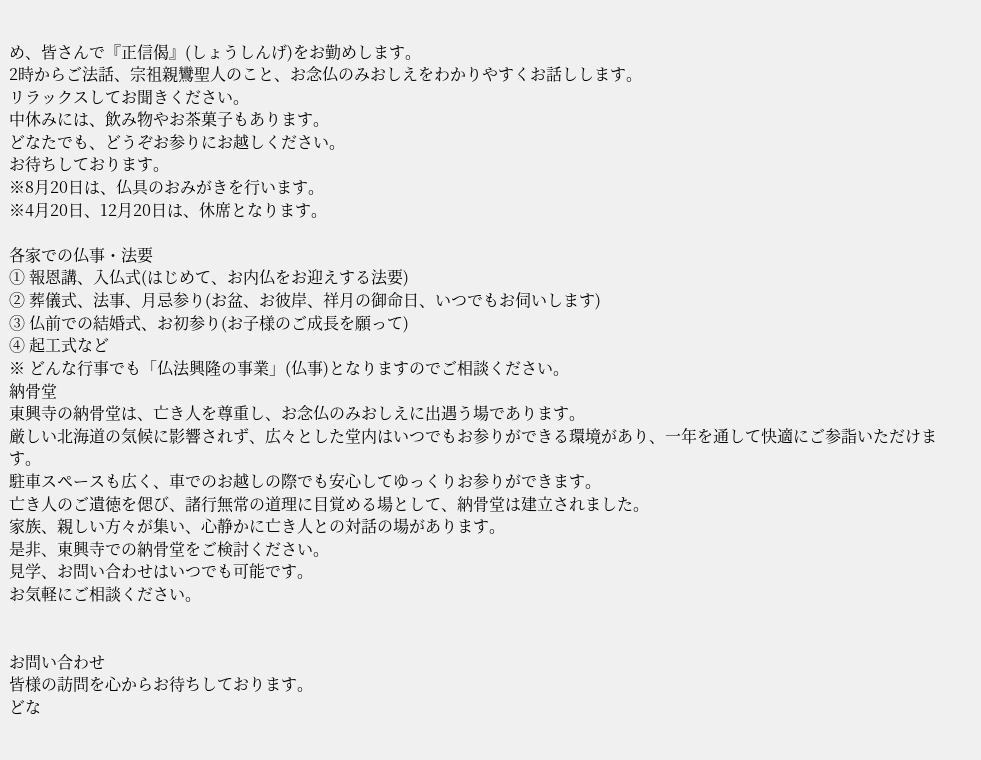め、皆さんで『正信偈』(しょうしんげ)をお勤めします。
2時からご法話、宗祖親鸞聖人のこと、お念仏のみおしえをわかりやすくお話しします。
リラックスしてお聞きください。
中休みには、飲み物やお茶菓子もあります。
どなたでも、どうぞお参りにお越しください。
お待ちしております。
※8月20日は、仏具のおみがきを行います。
※4月20日、12月20日は、休席となります。

各家での仏事・法要
① 報恩講、入仏式(はじめて、お内仏をお迎えする法要)
② 葬儀式、法事、月忌参り(お盆、お彼岸、祥月の御命日、いつでもお伺いします)
③ 仏前での結婚式、お初参り(お子様のご成長を願って)
④ 起工式など
※ どんな行事でも「仏法興隆の事業」(仏事)となりますのでご相談ください。
納骨堂
東興寺の納骨堂は、亡き人を尊重し、お念仏のみおしえに出遇う場であります。
厳しい北海道の気候に影響されず、広々とした堂内はいつでもお参りができる環境があり、一年を通して快適にご参詣いただけます。
駐車スペースも広く、車でのお越しの際でも安心してゆっくりお参りができます。
亡き人のご遺徳を偲び、諸行無常の道理に目覚める場として、納骨堂は建立されました。
家族、親しい方々が集い、心静かに亡き人との対話の場があります。
是非、東興寺での納骨堂をご検討ください。
見学、お問い合わせはいつでも可能です。
お気軽にご相談ください。


お問い合わせ
皆様の訪問を心からお待ちしております。
どな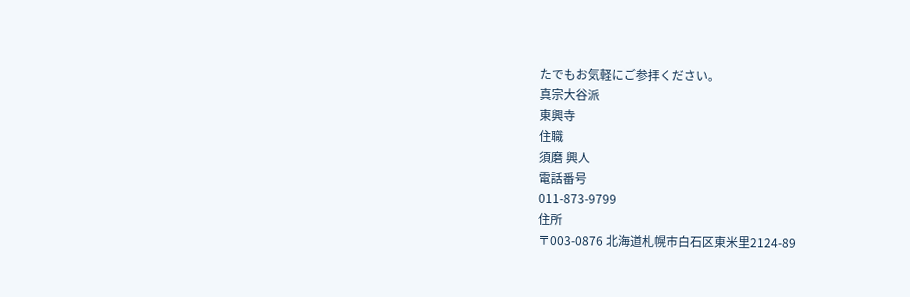たでもお気軽にご参拝ください。
真宗大谷派
東興寺
住職
須磨 興人
電話番号
011-873-9799
住所
〒003-0876 北海道札幌市白石区東米里2124-89